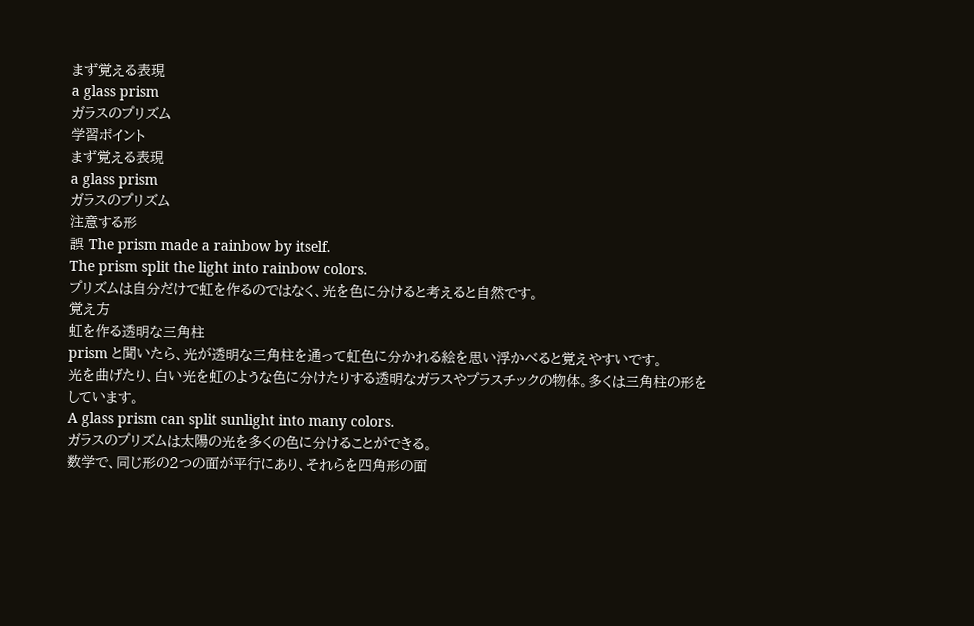まず覚える表現
a glass prism
ガラスのプリズム
学習ポイント
まず覚える表現
a glass prism
ガラスのプリズム
注意する形
誤 The prism made a rainbow by itself.
The prism split the light into rainbow colors.
プリズムは自分だけで虹を作るのではなく、光を色に分けると考えると自然です。
覚え方
虹を作る透明な三角柱
prism と聞いたら、光が透明な三角柱を通って虹色に分かれる絵を思い浮かべると覚えやすいです。
光を曲げたり、白い光を虹のような色に分けたりする透明なガラスやプラスチックの物体。多くは三角柱の形をしています。
A glass prism can split sunlight into many colors.
ガラスのプリズムは太陽の光を多くの色に分けることができる。
数学で、同じ形の2つの面が平行にあり、それらを四角形の面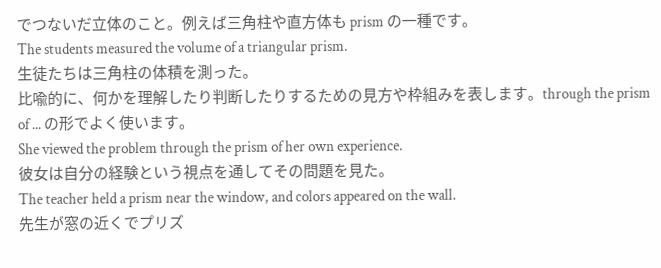でつないだ立体のこと。例えば三角柱や直方体も prism の一種です。
The students measured the volume of a triangular prism.
生徒たちは三角柱の体積を測った。
比喩的に、何かを理解したり判断したりするための見方や枠組みを表します。through the prism of ... の形でよく使います。
She viewed the problem through the prism of her own experience.
彼女は自分の経験という視点を通してその問題を見た。
The teacher held a prism near the window, and colors appeared on the wall.
先生が窓の近くでプリズ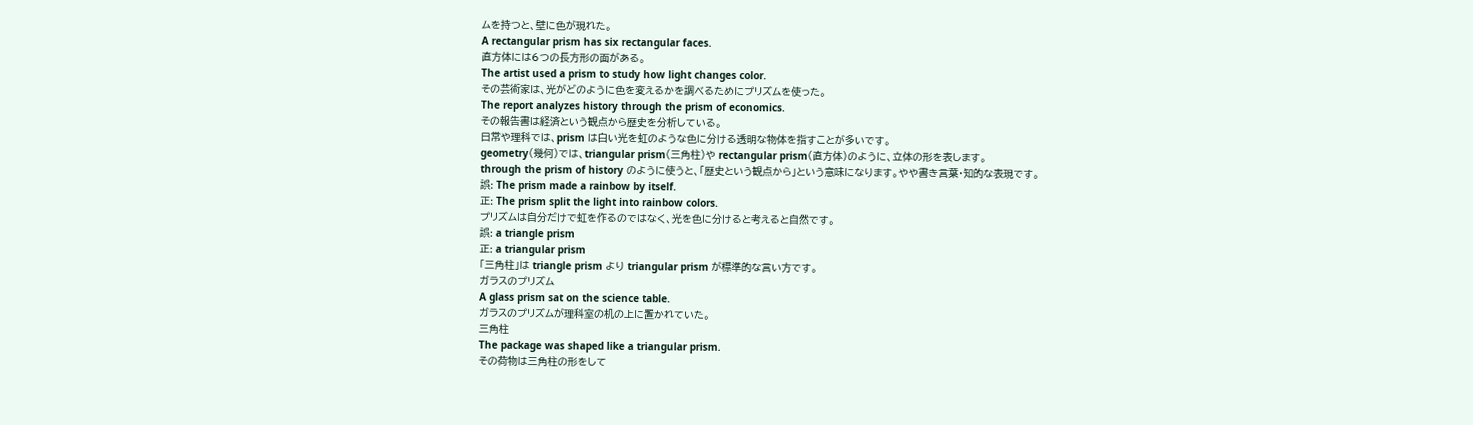ムを持つと、壁に色が現れた。
A rectangular prism has six rectangular faces.
直方体には6つの長方形の面がある。
The artist used a prism to study how light changes color.
その芸術家は、光がどのように色を変えるかを調べるためにプリズムを使った。
The report analyzes history through the prism of economics.
その報告書は経済という観点から歴史を分析している。
日常や理科では、prism は白い光を虹のような色に分ける透明な物体を指すことが多いです。
geometry(幾何)では、triangular prism(三角柱)や rectangular prism(直方体)のように、立体の形を表します。
through the prism of history のように使うと、「歴史という観点から」という意味になります。やや書き言葉・知的な表現です。
誤: The prism made a rainbow by itself.
正: The prism split the light into rainbow colors.
プリズムは自分だけで虹を作るのではなく、光を色に分けると考えると自然です。
誤: a triangle prism
正: a triangular prism
「三角柱」は triangle prism より triangular prism が標準的な言い方です。
ガラスのプリズム
A glass prism sat on the science table.
ガラスのプリズムが理科室の机の上に置かれていた。
三角柱
The package was shaped like a triangular prism.
その荷物は三角柱の形をして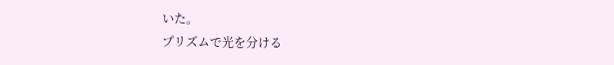いた。
プリズムで光を分ける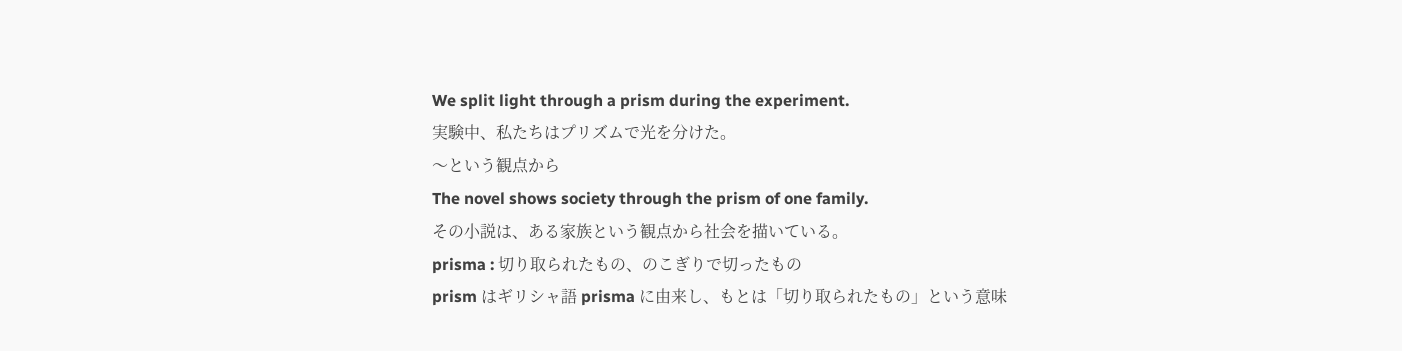We split light through a prism during the experiment.
実験中、私たちはプリズムで光を分けた。
〜という観点から
The novel shows society through the prism of one family.
その小説は、ある家族という観点から社会を描いている。
prisma : 切り取られたもの、のこぎりで切ったもの
prism はギリシャ語 prisma に由来し、もとは「切り取られたもの」という意味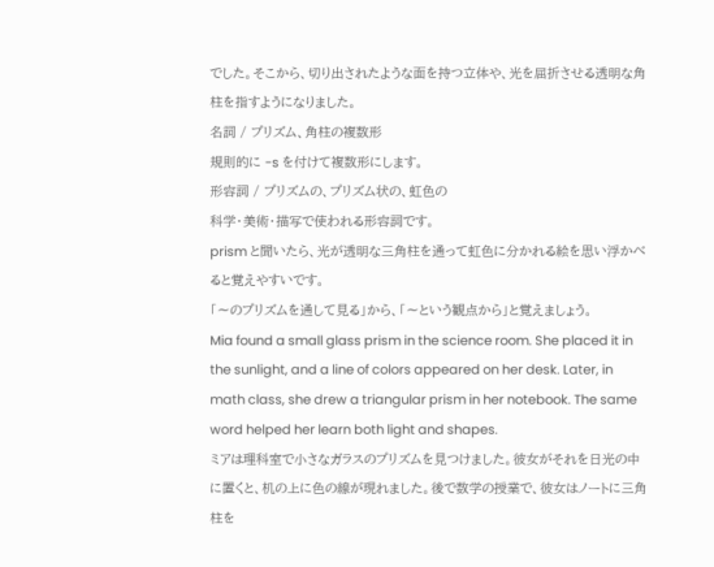でした。そこから、切り出されたような面を持つ立体や、光を屈折させる透明な角柱を指すようになりました。
名詞 / プリズム、角柱の複数形
規則的に -s を付けて複数形にします。
形容詞 / プリズムの、プリズム状の、虹色の
科学・美術・描写で使われる形容詞です。
prism と聞いたら、光が透明な三角柱を通って虹色に分かれる絵を思い浮かべると覚えやすいです。
「〜のプリズムを通して見る」から、「〜という観点から」と覚えましょう。
Mia found a small glass prism in the science room. She placed it in the sunlight, and a line of colors appeared on her desk. Later, in math class, she drew a triangular prism in her notebook. The same word helped her learn both light and shapes.
ミアは理科室で小さなガラスのプリズムを見つけました。彼女がそれを日光の中に置くと、机の上に色の線が現れました。後で数学の授業で、彼女はノートに三角柱を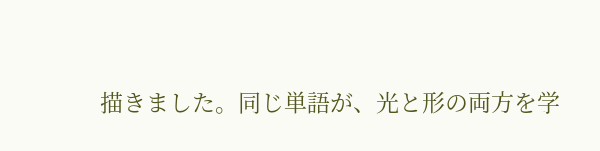描きました。同じ単語が、光と形の両方を学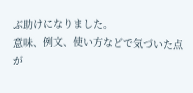ぶ助けになりました。
意味、例文、使い方などで気づいた点が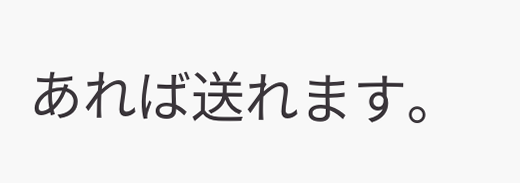あれば送れます。